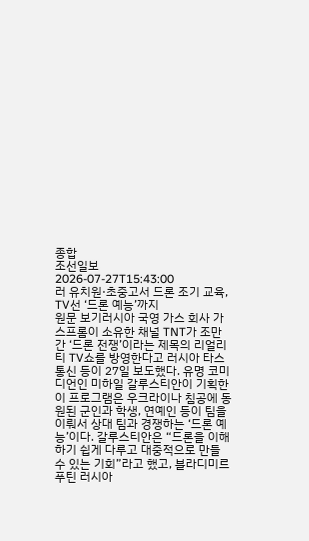종합
조선일보
2026-07-27T15:43:00
러 유치원·초중고서 드론 조기 교육, TV선 ‘드론 예능’까지
원문 보기러시아 국영 가스 회사 가스프롬이 소유한 채널 TNT가 조만간 ‘드론 전쟁’이라는 제목의 리얼리티 TV쇼를 방영한다고 러시아 타스통신 등이 27일 보도했다. 유명 코미디언인 미하일 갈루스티안이 기획한 이 프로그램은 우크라이나 침공에 동원된 군인과 학생, 연예인 등이 팀을 이뤄서 상대 팀과 경쟁하는 ‘드론 예능’이다. 갈루스티안은 “드론을 이해하기 쉽게 다루고 대중적으로 만들 수 있는 기회”라고 했고, 블라디미르 푸틴 러시아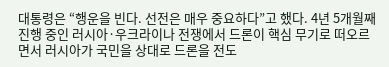대통령은 “행운을 빈다. 선전은 매우 중요하다”고 했다. 4년 5개월째 진행 중인 러시아·우크라이나 전쟁에서 드론이 핵심 무기로 떠오르면서 러시아가 국민을 상대로 드론을 전도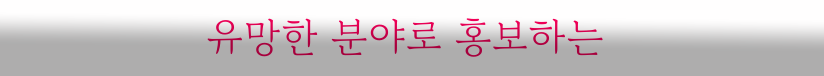유망한 분야로 홍보하는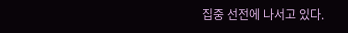집중 선전에 나서고 있다.